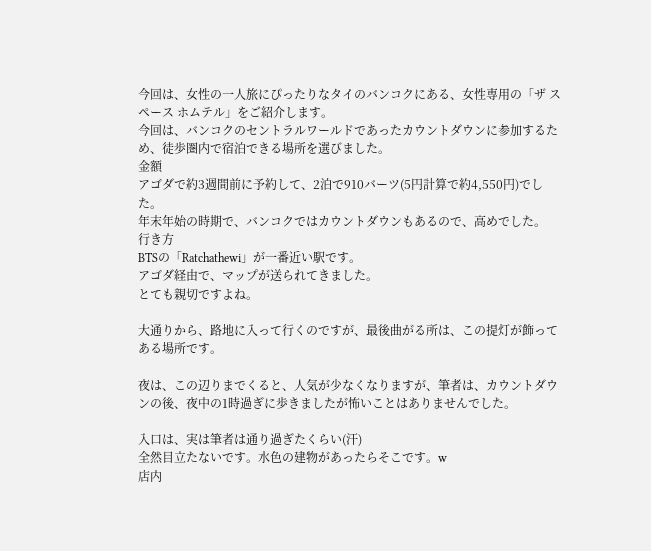今回は、女性の一人旅にぴったりなタイのバンコクにある、女性専用の「ザ スペース ホムテル」をご紹介します。
今回は、バンコクのセントラルワールドであったカウントダウンに参加するため、徒歩圏内で宿泊できる場所を選びました。
金額
アゴダで約3週間前に予約して、2泊で910バーツ(5円計算で約4,550円)でした。
年末年始の時期で、バンコクではカウントダウンもあるので、高めでした。
行き方
BTSの「Ratchathewi」が一番近い駅です。
アゴダ経由で、マップが送られてきました。
とても親切ですよね。

大通りから、路地に入って行くのですが、最後曲がる所は、この提灯が飾ってある場所です。

夜は、この辺りまでくると、人気が少なくなりますが、筆者は、カウントダウンの後、夜中の1時過ぎに歩きましたが怖いことはありませんでした。

入口は、実は筆者は通り過ぎたくらい(汗)
全然目立たないです。水色の建物があったらそこです。w
店内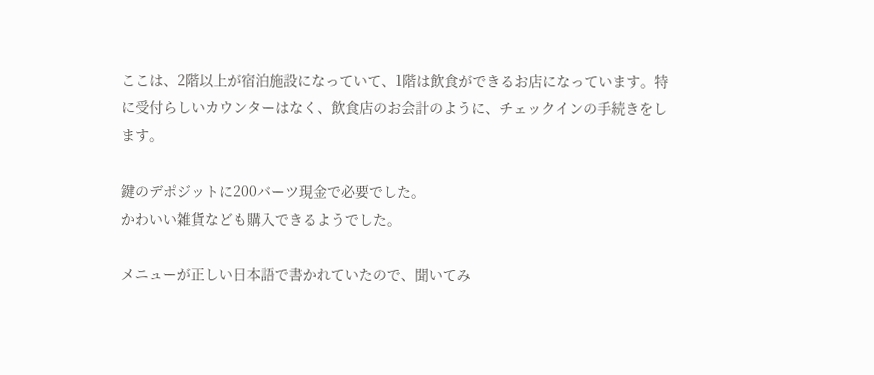ここは、2階以上が宿泊施設になっていて、1階は飲食ができるお店になっています。特に受付らしいカウンターはなく、飲食店のお会計のように、チェックインの手続きをします。

鍵のデポジットに200バーツ現金で必要でした。
かわいい雑貨なども購入できるようでした。

メニューが正しい日本語で書かれていたので、聞いてみ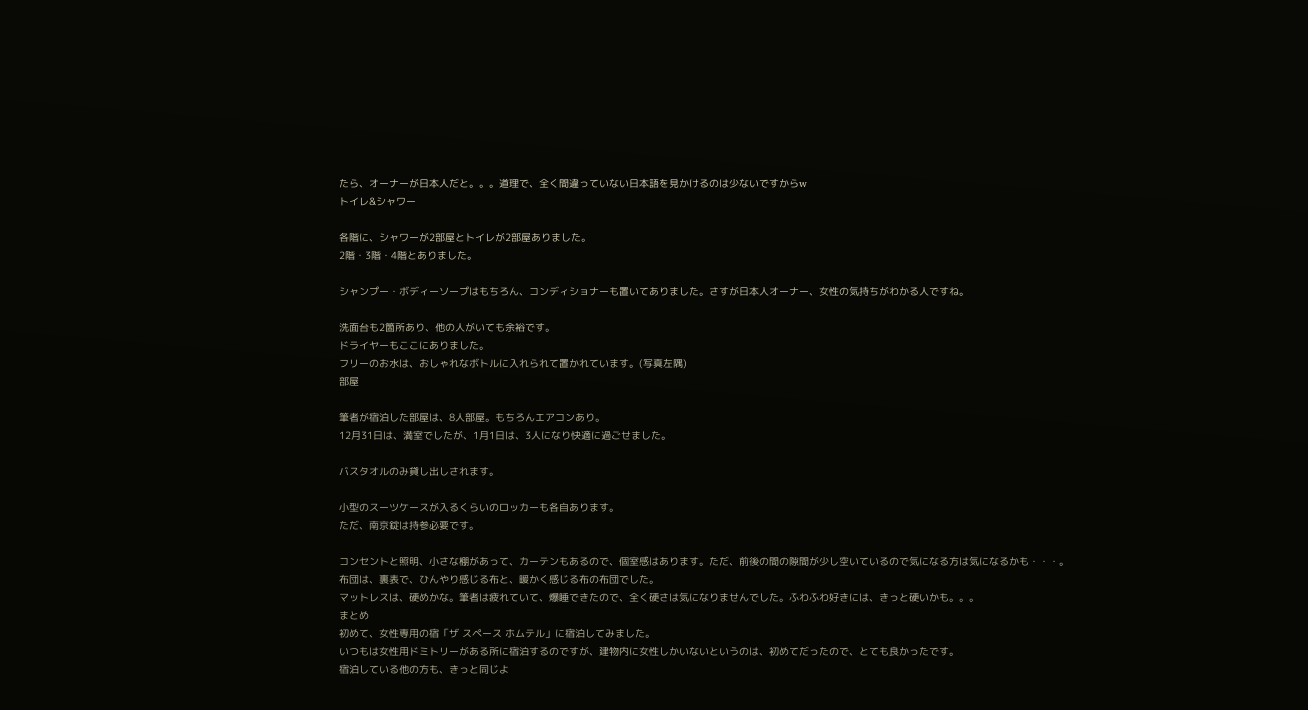たら、オーナーが日本人だと。。。道理で、全く間違っていない日本語を見かけるのは少ないですからw
トイレ&シャワー

各階に、シャワーが2部屋とトイレが2部屋ありました。
2階・3階・4階とありました。

シャンプー・ボディーソープはもちろん、コンディショナーも置いてありました。さすが日本人オーナー、女性の気持ちがわかる人ですね。

洗面台も2箇所あり、他の人がいても余裕です。
ドライヤーもここにありました。
フリーのお水は、おしゃれなボトルに入れられて置かれています。(写真左隅)
部屋

筆者が宿泊した部屋は、8人部屋。もちろんエアコンあり。
12月31日は、満室でしたが、1月1日は、3人になり快適に過ごせました。

バスタオルのみ貸し出しされます。

小型のスーツケースが入るくらいのロッカーも各自あります。
ただ、南京錠は持参必要です。

コンセントと照明、小さな棚があって、カーテンもあるので、個室感はあります。ただ、前後の間の隙間が少し空いているので気になる方は気になるかも・・・。
布団は、裏表で、ひんやり感じる布と、暖かく感じる布の布団でした。
マットレスは、硬めかな。筆者は疲れていて、爆睡できたので、全く硬さは気になりませんでした。ふわふわ好きには、きっと硬いかも。。。
まとめ
初めて、女性専用の宿「ザ スペース ホムテル」に宿泊してみました。
いつもは女性用ドミトリーがある所に宿泊するのですが、建物内に女性しかいないというのは、初めてだったので、とても良かったです。
宿泊している他の方も、きっと同じよ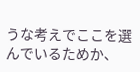うな考えでここを選んでいるためか、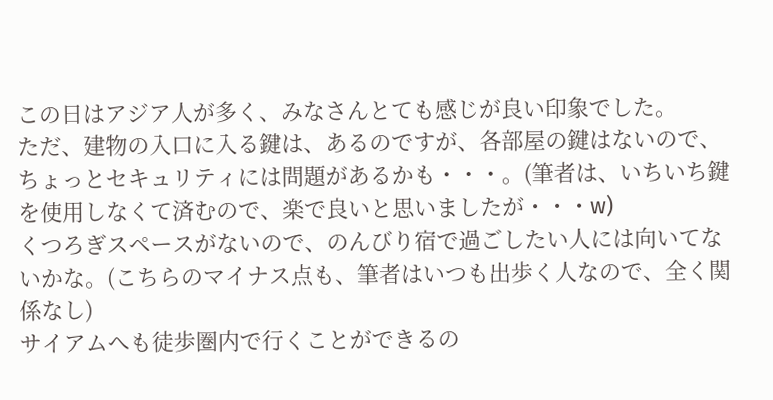この日はアジア人が多く、みなさんとても感じが良い印象でした。
ただ、建物の入口に入る鍵は、あるのですが、各部屋の鍵はないので、ちょっとセキュリティには問題があるかも・・・。(筆者は、いちいち鍵を使用しなくて済むので、楽で良いと思いましたが・・・w)
くつろぎスペースがないので、のんびり宿で過ごしたい人には向いてないかな。(こちらのマイナス点も、筆者はいつも出歩く人なので、全く関係なし)
サイアムへも徒歩圏内で行くことができるの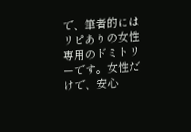で、筆者的にはリピありの女性専用のドミトリーです。女性だけで、安心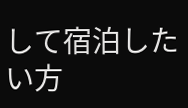して宿泊したい方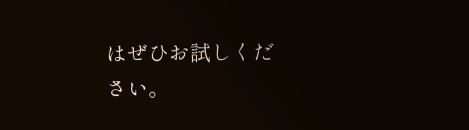はぜひお試しください。